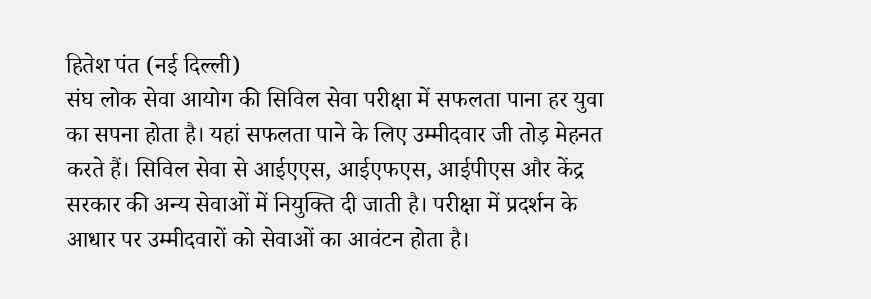हितेश पंत (नई दिल्ली)
संघ लोक सेवा आयोग की सिविल सेवा परीक्षा में सफलता पाना हर युवा का सपना होता है। यहां सफलता पाने के लिए उम्मीदवार जी तोड़ मेहनत करते हैं। सिविल सेवा से आईएएस, आईएफएस, आईपीएस और केंद्र सरकार की अन्य सेवाओं में नियुक्ति दी जाती है। परीक्षा में प्रदर्शन के आधार पर उम्मीदवारों को सेवाओं का आवंटन होता है।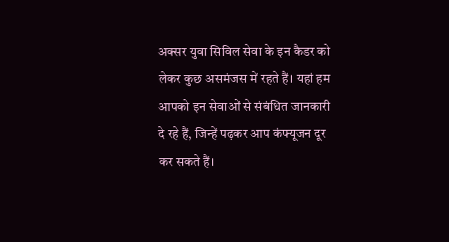अक्सर युवा सिविल सेवा के इन कैडर को लेकर कुछ असमंजस में रहते हैं। यहां हम आपको इन सेवाओं से संबंधित जानकारी दे रहे हैं, जिन्हें पढ़कर आप कंफ्यूजन दूर कर सकते हैं।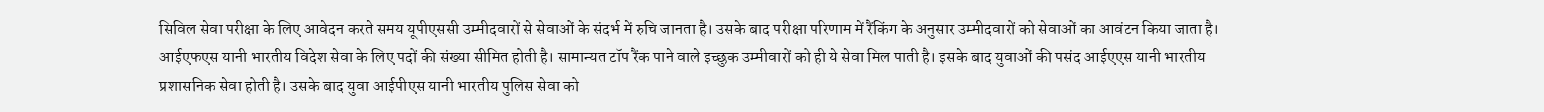सिविल सेवा परीक्षा के लिए आवेदन करते समय यूपीएससी उम्मीदवारों से सेवाओं के संदर्भ में रुचि जानता है। उसके बाद परीक्षा परिणाम में रैंकिंग के अनुसार उम्मीदवारों को सेवाओं का आवंटन किया जाता है। आईएफएस यानी भारतीय विदेश सेवा के लिए पदों की संख्या सीमित होती है। सामान्यत टॉप रैंक पाने वाले इच्छुक उम्मीवारों को ही ये सेवा मिल पाती है। इसके बाद युवाओं की पसंद आईएएस यानी भारतीय प्रशासनिक सेवा होती है। उसके बाद युवा आईपीएस यानी भारतीय पुलिस सेवा को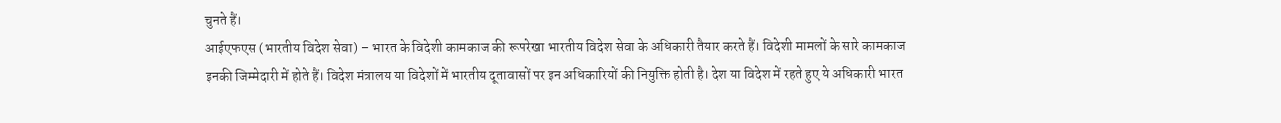चुनते हैं।
आईएफएस (भारतीय विदेश सेवा) – भारत के विदेशी कामकाज की रूपरेखा भारतीय विदेश सेवा के अधिकारी तैयार करते हैं। विदेशी मामलों के सारे कामकाज इनकी जिम्मेदारी में होते हैं। विदेश मंत्रालय या विदेशों में भारतीय दूतावासों पर इन अधिकारियों की नियुक्ति होती है। देश या विदेश में रहते हुए ये अधिकारी भारत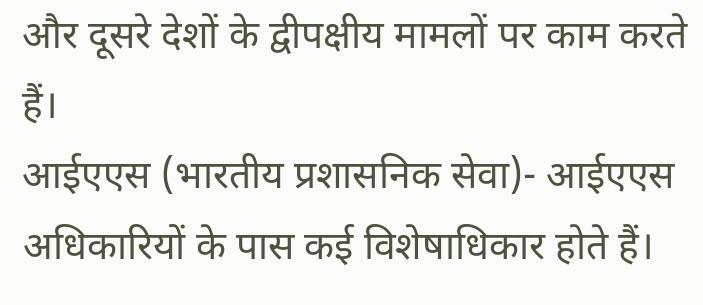और दूसरे देशों के द्वीपक्षीय मामलों पर काम करते हैं।
आईएएस (भारतीय प्रशासनिक सेवा)- आईएएस अधिकारियों के पास कई विशेषाधिकार होते हैं।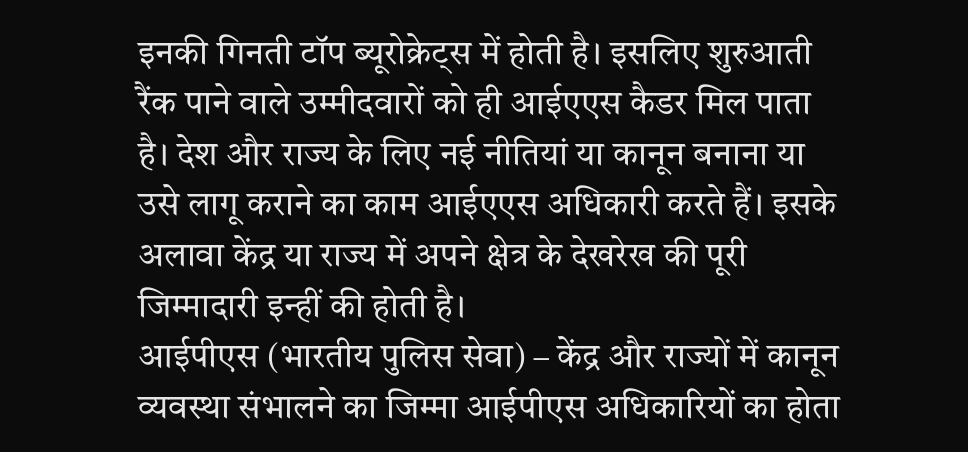इनकी गिनती टॉप ब्यूरोक्रेट्स में होती है। इसलिए शुरुआती रैंक पाने वाले उम्मीदवारों को ही आईएएस कैडर मिल पाता है। देश और राज्य के लिए नई नीतियां या कानून बनाना या उसे लागू कराने का काम आईएएस अधिकारी करते हैं। इसके अलावा केंद्र या राज्य में अपने क्षेत्र के देखरेख की पूरी जिम्मादारी इन्हीं की होती है।
आईपीएस (भारतीय पुलिस सेवा) – केंद्र और राज्यों में कानून व्यवस्था संभालने का जिम्मा आईपीएस अधिकारियों का होता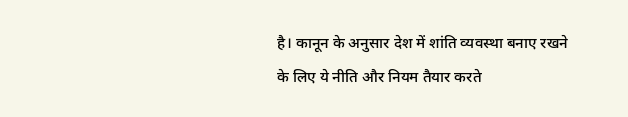है। कानून के अनुसार देश में शांति व्यवस्था बनाए रखने के लिए ये नीति और नियम तैयार करते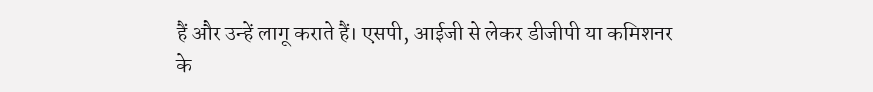हैं और उन्हें लागू कराते हैं। एसपी, आईजी से लेकर डीजीपी या कमिशनर के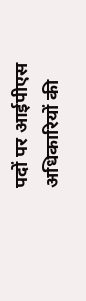पदों पर आईपीएस अधिकारियों की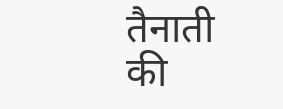तैनाती की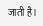जाती है।